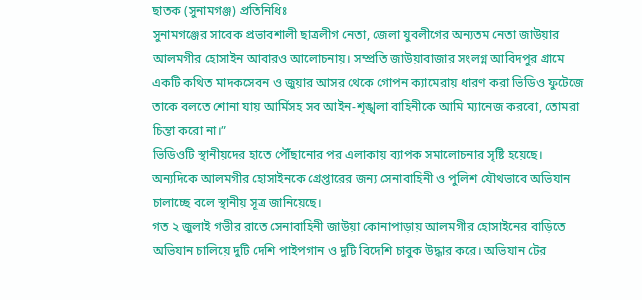ছাতক (সুনামগঞ্জ) প্রতিনিধিঃ
সুনামগঞ্জের সাবেক প্রভাবশালী ছাত্রলীগ নেতা, জেলা যুবলীগের অন্যতম নেতা জাউয়ার আলমগীর হোসাইন আবারও আলোচনায়। সম্প্রতি জাউয়াবাজার সংলগ্ন আবিদপুর গ্রামে একটি কথিত মাদকসেবন ও জুয়ার আসর থেকে গোপন ক্যামেরায় ধারণ করা ভিডিও ফুটেজে তাকে বলতে শোনা যায় আর্মিসহ সব আইন-শৃঙ্খলা বাহিনীকে আমি ম্যানেজ করবো, তোমরা চিন্তা করো না।”
ভিডিওটি স্থানীয়দের হাতে পৌঁছানোর পর এলাকায় ব্যাপক সমালোচনার সৃষ্টি হয়েছে। অন্যদিকে আলমগীর হোসাইনকে গ্রেপ্তারের জন্য সেনাবাহিনী ও পুলিশ যৌথভাবে অভিযান চালাচ্ছে বলে স্থানীয় সূত্র জানিয়েছে।
গত ২ জুলাই গভীর রাতে সেনাবাহিনী জাউয়া কোনাপাড়ায় আলমগীর হোসাইনের বাড়িতে অভিযান চালিয়ে দুটি দেশি পাইপগান ও দুটি বিদেশি চাবুক উদ্ধার করে। অভিযান টের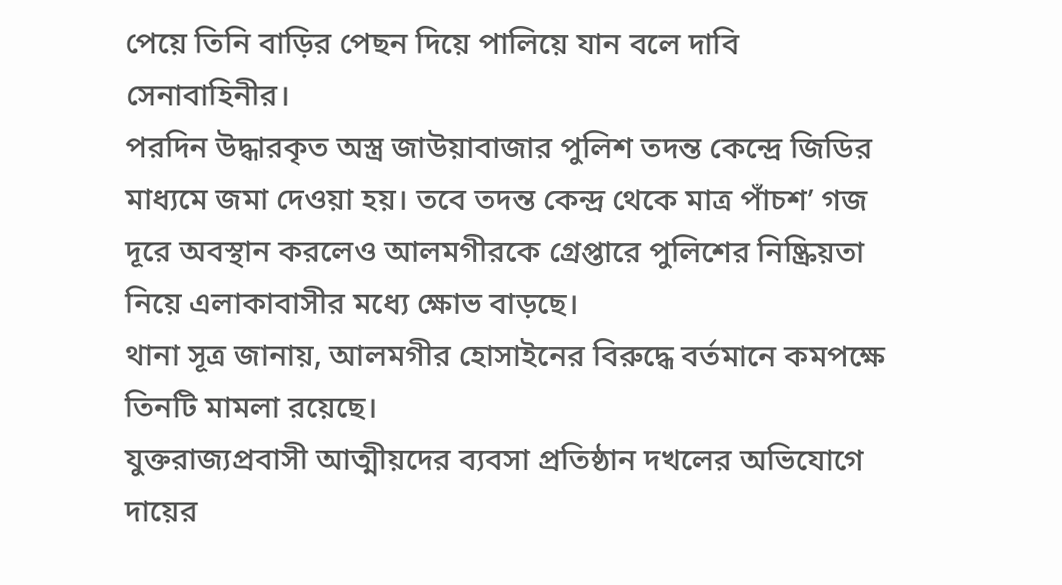পেয়ে তিনি বাড়ির পেছন দিয়ে পালিয়ে যান বলে দাবি সেনাবাহিনীর।
পরদিন উদ্ধারকৃত অস্ত্র জাউয়াবাজার পুলিশ তদন্ত কেন্দ্রে জিডির মাধ্যমে জমা দেওয়া হয়। তবে তদন্ত কেন্দ্র থেকে মাত্র পাঁচশ’ গজ দূরে অবস্থান করলেও আলমগীরকে গ্রেপ্তারে পুলিশের নিষ্ক্রিয়তা নিয়ে এলাকাবাসীর মধ্যে ক্ষোভ বাড়ছে।
থানা সূত্র জানায়, আলমগীর হোসাইনের বিরুদ্ধে বর্তমানে কমপক্ষে তিনটি মামলা রয়েছে।
যুক্তরাজ্যপ্রবাসী আত্মীয়দের ব্যবসা প্রতিষ্ঠান দখলের অভিযোগে দায়ের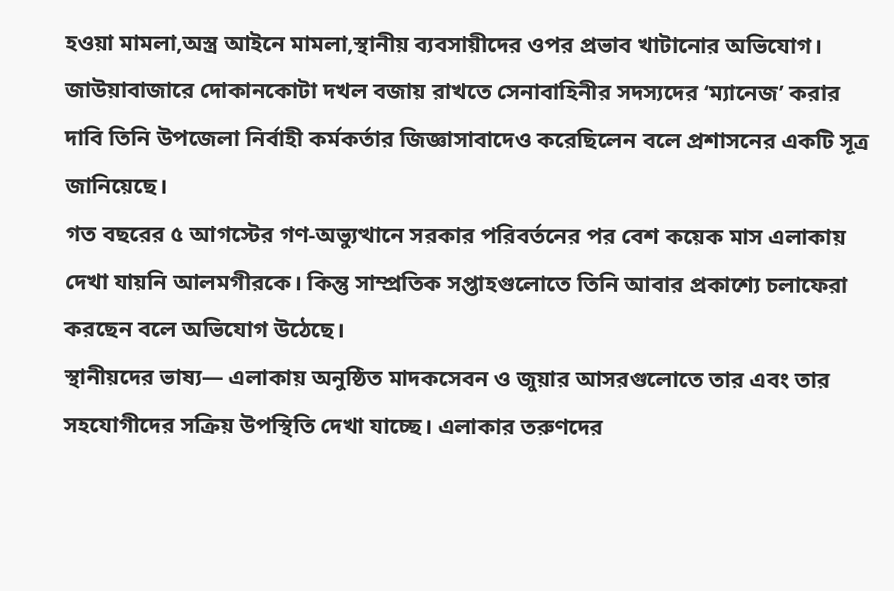হওয়া মামলা,অস্ত্র আইনে মামলা,স্থানীয় ব্যবসায়ীদের ওপর প্রভাব খাটানোর অভিযোগ।
জাউয়াবাজারে দোকানকোটা দখল বজায় রাখতে সেনাবাহিনীর সদস্যদের ‘ম্যানেজ’ করার দাবি তিনি উপজেলা নির্বাহী কর্মকর্তার জিজ্ঞাসাবাদেও করেছিলেন বলে প্রশাসনের একটি সূত্র জানিয়েছে।
গত বছরের ৫ আগস্টের গণ-অভ্যুত্থানে সরকার পরিবর্তনের পর বেশ কয়েক মাস এলাকায় দেখা যায়নি আলমগীরকে। কিন্তু সাম্প্রতিক সপ্তাহগুলোতে তিনি আবার প্রকাশ্যে চলাফেরা করছেন বলে অভিযোগ উঠেছে।
স্থানীয়দের ভাষ্য— এলাকায় অনুষ্ঠিত মাদকসেবন ও জুয়ার আসরগুলোতে তার এবং তার সহযোগীদের সক্রিয় উপস্থিতি দেখা যাচ্ছে। এলাকার তরুণদের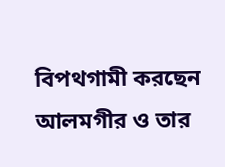বিপথগামী করছেন আলমগীর ও তার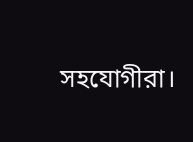সহযোগীরা।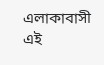এলাকাবাসী এই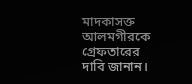মাদকাসক্ত আলমগীরকে গ্রেফতারের দাবি জানান।